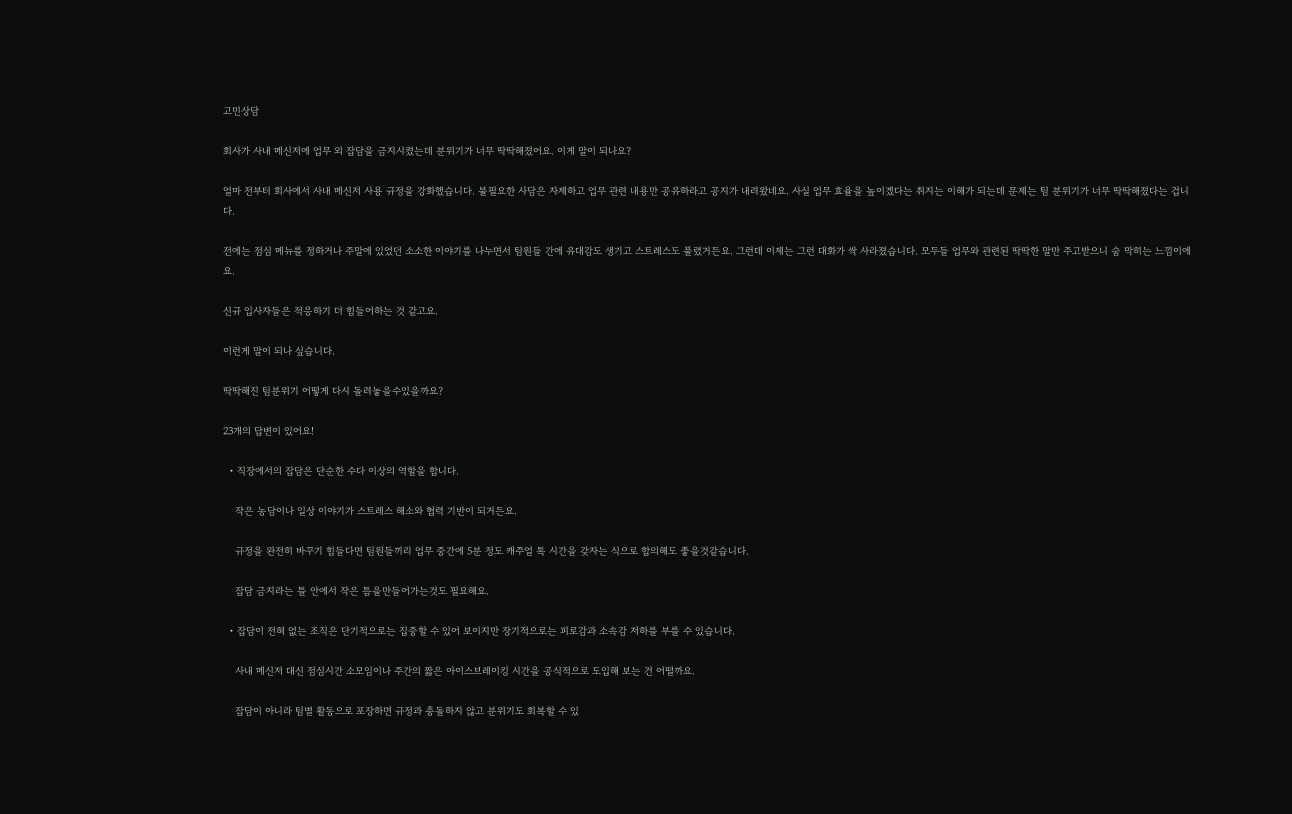고민상담

회사가 사내 메신저에 업무 외 잡담을 금지시켰는데 분위기가 너무 딱딱해졌어요. 이게 말이 되나요?

얼마 전부터 회사에서 사내 메신저 사용 규정을 강화했습니다. 불필요한 사담은 자제하고 업무 관련 내용만 공유하라고 공지가 내려왔네요. 사실 업무 효율을 높이겠다는 취지는 이해가 되는데 문제는 팀 분위기가 너무 딱딱해졌다는 겁니다.

전에는 점심 메뉴를 정하거나 주말에 있었던 소소한 이야기를 나누면서 팀원들 간에 유대감도 생기고 스트레스도 풀렸거든요. 그런데 이제는 그런 대화가 싹 사라졌습니다. 모두들 업무와 관련된 딱딱한 말만 주고받으니 숨 막히는 느낌이에요.

신규 입사자들은 적응하기 더 힘들어하는 것 같고요.

이런게 말이 되나 싶습니다.

딱딱해진 팀분위기 어떻게 다시 돌려놓을수있을까요?

23개의 답변이 있어요!

  • 직장에서의 잡담은 단순한 수다 이상의 역할을 합니다.

    작은 농담이나 일상 이야기가 스트레스 해소와 협력 기반이 되거든요.

    규정을 완전히 바꾸기 힘들다면 팀원들끼리 업무 중간에 5분 정도 캐주얼 톡 시간을 갖자는 식으로 합의해도 좋을것같습니다.

    잡담 금지라는 틀 안에서 작은 틈을만들어가는것도 필요해요.

  • 잡담이 전혀 없는 조직은 단기적으로는 집중할 수 있어 보이지만 장기적으로는 피로감과 소속감 저하를 부를 수 있습니다.

    사내 메신저 대신 점심시간 소모임이나 주간의 짧은 아이스브레이킹 시간을 공식적으로 도입해 보는 건 어떨까요.

    잡담이 아니라 팀별 활동으로 포장하면 규정과 충돌하지 않고 분위기도 회복할 수 있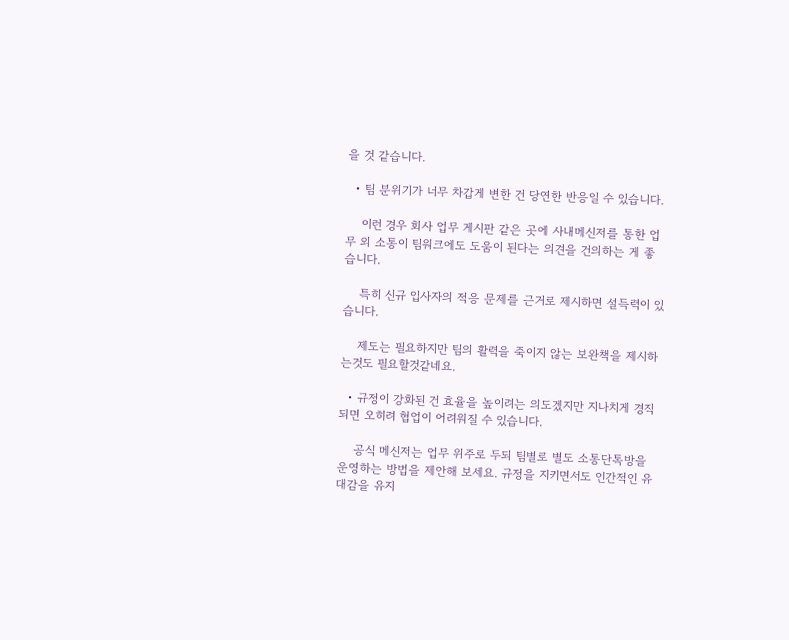을 것 같습니다.

  • 팀 분위기가 너무 차갑게 변한 건 당연한 반응일 수 있습니다.

    이런 경우 회사 업무 게시판 같은 곳에 사내메신저를 통한 업무 외 소통이 팀워크에도 도움이 된다는 의견을 건의하는 게 좋습니다.

    특히 신규 입사자의 적응 문제를 근거로 제시하면 설득력이 있습니다.

    제도는 필요하지만 팀의 활력을 죽이지 않는 보완책을 제시하는것도 필요할것같네요.

  • 규정이 강화된 건 효율을 높이려는 의도겠지만 지나치게 경직되면 오히려 협업이 어려워질 수 있습니다.

    공식 메신저는 업무 위주로 두되 팀별로 별도 소통단톡방을 운영하는 방법을 제안해 보세요. 규정을 지키면서도 인간적인 유대감을 유지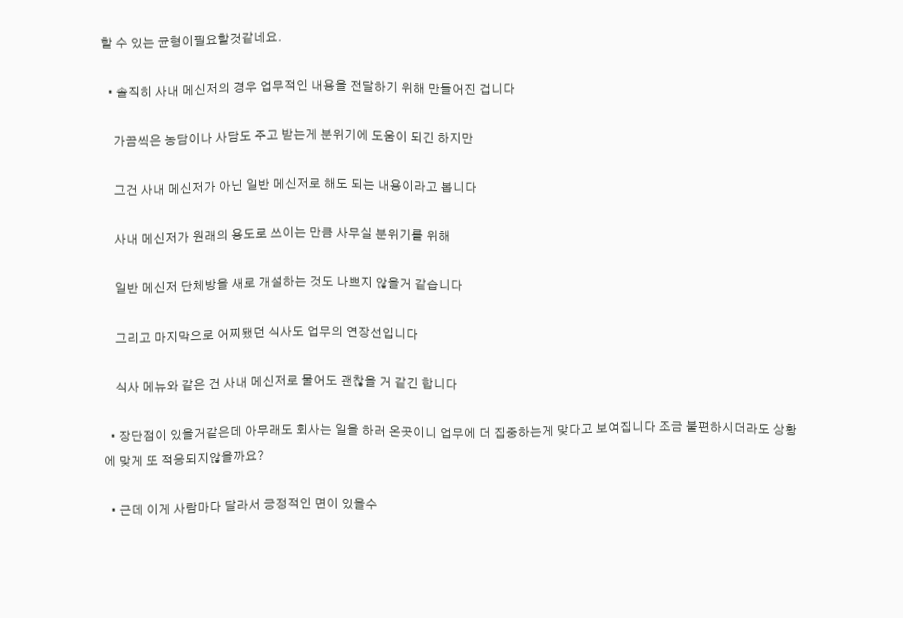할 수 있는 균형이필요할것같네요.

  • 솔직히 사내 메신저의 경우 업무적인 내용을 전달하기 위해 만들어진 겁니다

    가끔씩은 농담이나 사담도 주고 받는게 분위기에 도움이 되긴 하지만

    그건 사내 메신저가 아닌 일반 메신저로 해도 되는 내용이라고 봅니다

    사내 메신저가 원래의 용도로 쓰이는 만큼 사무실 분위기를 위해

    일반 메신저 단체방을 새로 개설하는 것도 나쁘지 않을거 같습니다

    그리고 마지막으로 어찌됐던 식사도 업무의 연장선입니다

    식사 메뉴와 같은 건 사내 메신저로 물어도 괜찮을 거 같긴 합니다

  • 장단점이 있을거같은데 아무래도 회사는 일을 하러 온곳이니 업무에 더 집중하는게 맞다고 보여집니다 조금 불편하시더라도 상황에 맞게 또 적응되지않을까요?

  • 근데 이게 사람마다 달라서 긍정적인 면이 있을수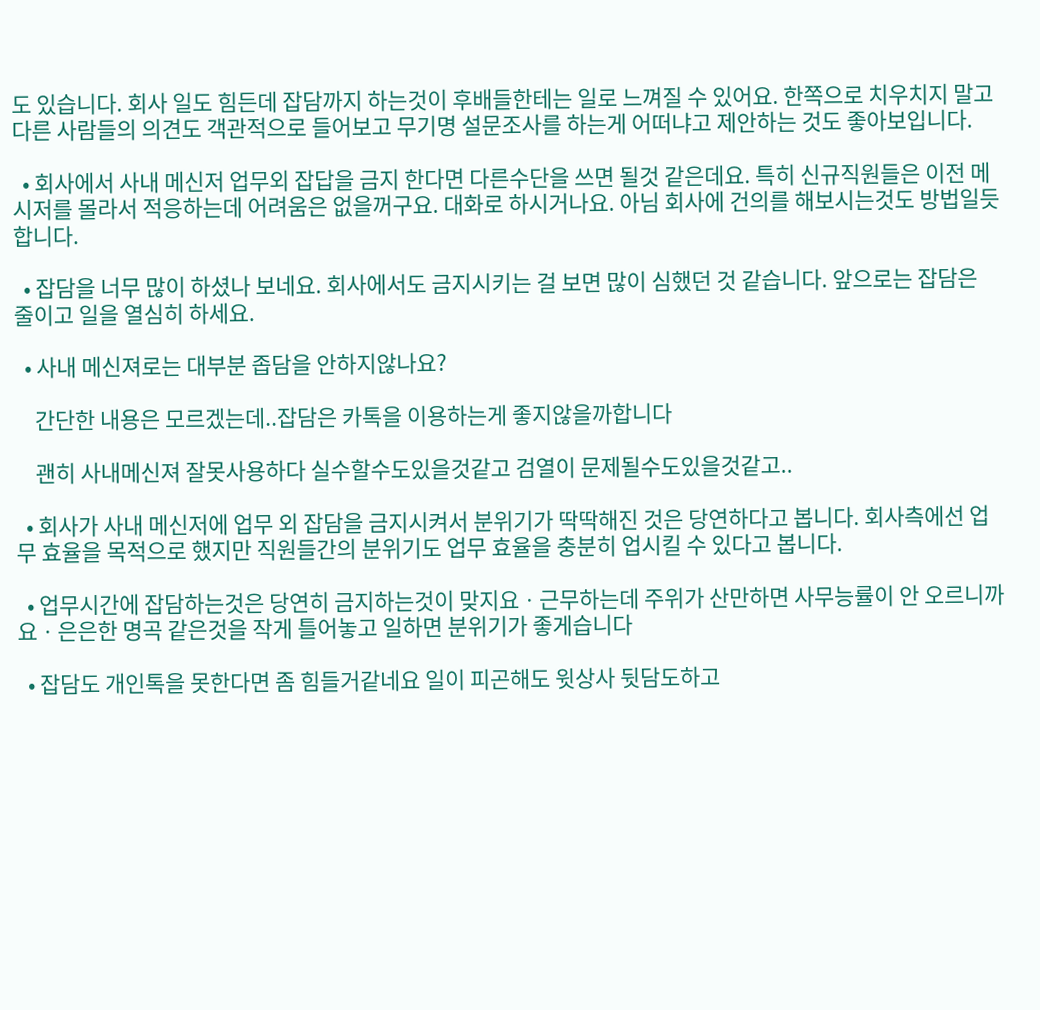도 있습니다. 회사 일도 힘든데 잡담까지 하는것이 후배들한테는 일로 느껴질 수 있어요. 한쪽으로 치우치지 말고 다른 사람들의 의견도 객관적으로 들어보고 무기명 설문조사를 하는게 어떠냐고 제안하는 것도 좋아보입니다.

  • 회사에서 사내 메신저 업무외 잡답을 금지 한다면 다른수단을 쓰면 될것 같은데요. 특히 신규직원들은 이전 메시저를 몰라서 적응하는데 어려움은 없을꺼구요. 대화로 하시거나요. 아님 회사에 건의를 해보시는것도 방법일듯 합니다.

  • 잡담을 너무 많이 하셨나 보네요. 회사에서도 금지시키는 걸 보면 많이 심했던 것 같습니다. 앞으로는 잡담은 줄이고 일을 열심히 하세요.

  • 사내 메신져로는 대부분 좁담을 안하지않나요?

    간단한 내용은 모르겠는데..잡담은 카톡을 이용하는게 좋지않을까합니다

    괜히 사내메신져 잘못사용하다 실수할수도있을것같고 검열이 문제될수도있을것같고..

  • 회사가 사내 메신저에 업무 외 잡담을 금지시켜서 분위기가 딱딱해진 것은 당연하다고 봅니다. 회사측에선 업무 효율을 목적으로 했지만 직원들간의 분위기도 업무 효율을 충분히 업시킬 수 있다고 봅니다.

  • 업무시간에 잡담하는것은 당연히 금지하는것이 맞지요ㆍ근무하는데 주위가 산만하면 사무능률이 안 오르니까요ㆍ은은한 명곡 같은것을 작게 틀어놓고 일하면 분위기가 좋게습니다

  • 잡담도 개인톡을 못한다면 좀 힘들거같네요 일이 피곤해도 윗상사 뒷담도하고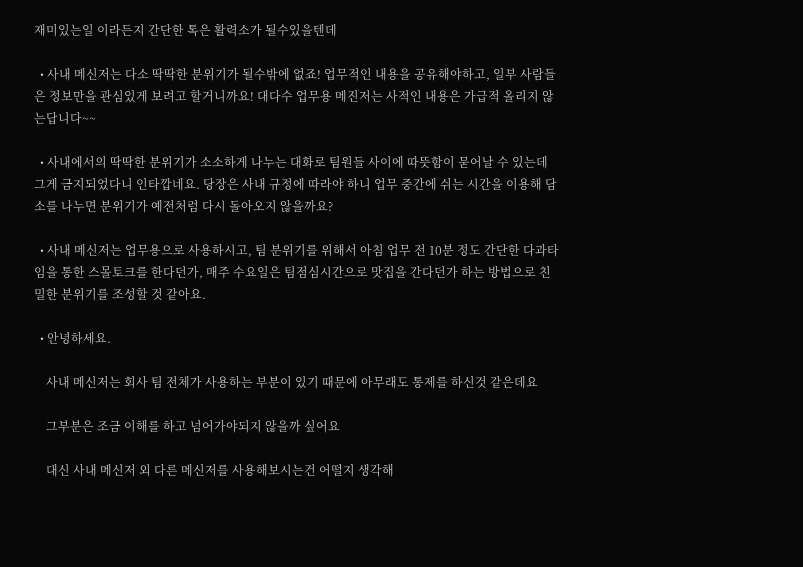재미있는일 이라든지 간단한 톡은 활력소가 될수있을텐데

  • 사내 메신저는 다소 딱딱한 분위기가 될수밖에 없죠! 업무적인 내용을 공유해야하고, 일부 사람들은 정보만을 관심있게 보려고 할거니까요! 대다수 업무용 메진저는 사적인 내용은 가급적 올리지 않는답니다~~

  • 사내에서의 딱딱한 분위기가 소소하게 나누는 대화로 팀원들 사이에 따뜻함이 묻어날 수 있는데 그게 금지되었다니 인타깝네요. 당장은 사내 규정에 따라야 하니 업무 중간에 쉬는 시간을 이용해 담소를 나누면 분위기가 예전처럼 다시 돌아오지 않을까요?

  • 사내 메신저는 업무용으로 사용하시고, 팀 분위기를 위해서 아침 업무 전 10분 정도 간단한 다과타임을 통한 스몰토크를 한다던가, 매주 수요일은 팀점심시간으로 맛집을 간다던가 하는 방법으로 친밀한 분위기를 조성할 것 같아요.

  • 안녕하세요.

    사내 메신저는 회사 팀 전체가 사용하는 부분이 있기 때문에 아무래도 통제를 하신것 같은데요

    그부분은 조금 이해를 하고 넘어가야되지 않을까 싶어요

    대신 사내 메신저 외 다른 메신저를 사용해보시는건 어떨지 생각해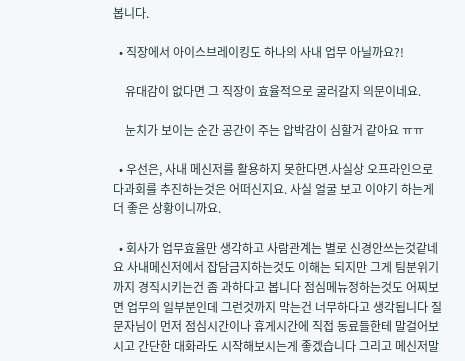봅니다.

  • 직장에서 아이스브레이킹도 하나의 사내 업무 아닐까요?!

    유대감이 없다면 그 직장이 효율적으로 굴러갈지 의문이네요.

    눈치가 보이는 순간 공간이 주는 압박감이 심할거 같아요 ㅠㅠ

  • 우선은, 사내 메신저를 활용하지 못한다면.사실상 오프라인으로 다과회를 추진하는것은 어떠신지요. 사실 얼굴 보고 이야기 하는게 더 좋은 상황이니까요.

  • 회사가 업무효율만 생각하고 사람관계는 별로 신경안쓰는것같네요 사내메신저에서 잡담금지하는것도 이해는 되지만 그게 팀분위기까지 경직시키는건 좀 과하다고 봅니다 점심메뉴정하는것도 어찌보면 업무의 일부분인데 그런것까지 막는건 너무하다고 생각됩니다 질문자님이 먼저 점심시간이나 휴게시간에 직접 동료들한테 말걸어보시고 간단한 대화라도 시작해보시는게 좋겠습니다 그리고 메신저말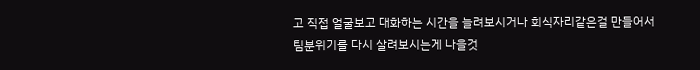고 직접 얼굴보고 대화하는 시간을 늘려보시거나 회식자리같은걸 만들어서 팀분위기를 다시 살려보시는게 나을것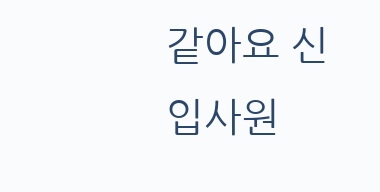같아요 신입사원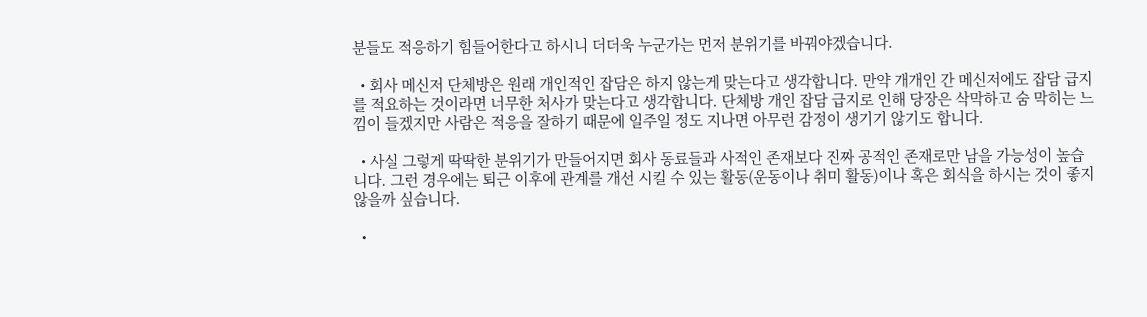분들도 적응하기 힘들어한다고 하시니 더더욱 누군가는 먼저 분위기를 바꿔야겠습니다.

  • 회사 메신저 단체방은 원래 개인적인 잡담은 하지 않는게 맞는다고 생각합니다. 만약 개개인 간 메신저에도 잡담 급지를 적요하는 것이라면 너무한 처사가 맞는다고 생각합니다. 단체방 개인 잡담 급지로 인해 당장은 삭막하고 숨 막히는 느낌이 들겠지만 사람은 적응을 잘하기 때문에 일주일 정도 지나면 아무런 감정이 생기기 않기도 합니다.

  • 사실 그렇게 딱딱한 분위기가 만들어지면 회사 동료들과 사적인 존재보다 진짜 공적인 존재로만 남을 가능성이 높습니다. 그런 경우에는 퇴근 이후에 관계를 개선 시킬 수 있는 활동(운동이나 취미 활동)이나 혹은 회식을 하시는 것이 좋지 않을까 싶습니다.

  •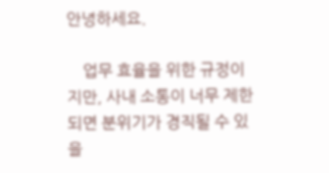안녕하세요.

    업무 효율을 위한 규정이지만, 사내 소통이 너무 제한되면 분위기가 경직될 수 있을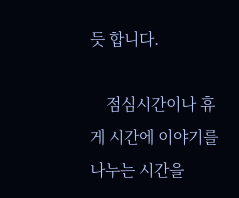듯 합니다.

    점심시간이나 휴게 시간에 이야기를 나누는 시간을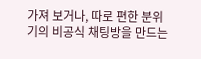가져 보거나, 따로 편한 분위기의 비공식 채팅방을 만드는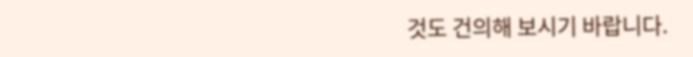것도 건의해 보시기 바랍니다.